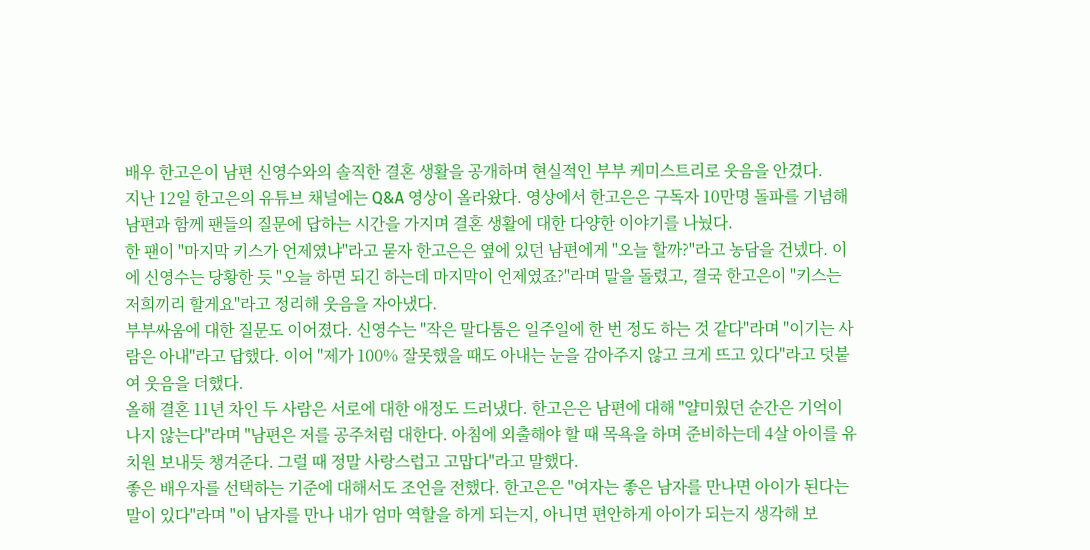배우 한고은이 남편 신영수와의 솔직한 결혼 생활을 공개하며 현실적인 부부 케미스트리로 웃음을 안겼다.
지난 12일 한고은의 유튜브 채널에는 Q&A 영상이 올라왔다. 영상에서 한고은은 구독자 10만명 돌파를 기념해 남편과 함께 팬들의 질문에 답하는 시간을 가지며 결혼 생활에 대한 다양한 이야기를 나눴다.
한 팬이 "마지막 키스가 언제였냐"라고 묻자 한고은은 옆에 있던 남편에게 "오늘 할까?"라고 농담을 건넸다. 이에 신영수는 당황한 듯 "오늘 하면 되긴 하는데 마지막이 언제였죠?"라며 말을 돌렸고, 결국 한고은이 "키스는 저희끼리 할게요"라고 정리해 웃음을 자아냈다.
부부싸움에 대한 질문도 이어졌다. 신영수는 "작은 말다툼은 일주일에 한 번 정도 하는 것 같다"라며 "이기는 사람은 아내"라고 답했다. 이어 "제가 100% 잘못했을 때도 아내는 눈을 감아주지 않고 크게 뜨고 있다"라고 덧붙여 웃음을 더했다.
올해 결혼 11년 차인 두 사람은 서로에 대한 애정도 드러냈다. 한고은은 남편에 대해 "얄미웠던 순간은 기억이 나지 않는다"라며 "남편은 저를 공주처럼 대한다. 아침에 외출해야 할 때 목욕을 하며 준비하는데 4살 아이를 유치원 보내듯 챙겨준다. 그럴 때 정말 사랑스럽고 고맙다"라고 말했다.
좋은 배우자를 선택하는 기준에 대해서도 조언을 전했다. 한고은은 "여자는 좋은 남자를 만나면 아이가 된다는 말이 있다"라며 "이 남자를 만나 내가 엄마 역할을 하게 되는지, 아니면 편안하게 아이가 되는지 생각해 보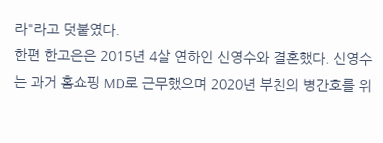라"라고 덧붙였다.
한편 한고은은 2015년 4살 연하인 신영수와 결혼했다. 신영수는 과거 홈쇼핑 MD로 근무했으며 2020년 부친의 병간호를 위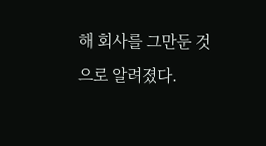해 회사를 그만둔 것으로 알려졌다.